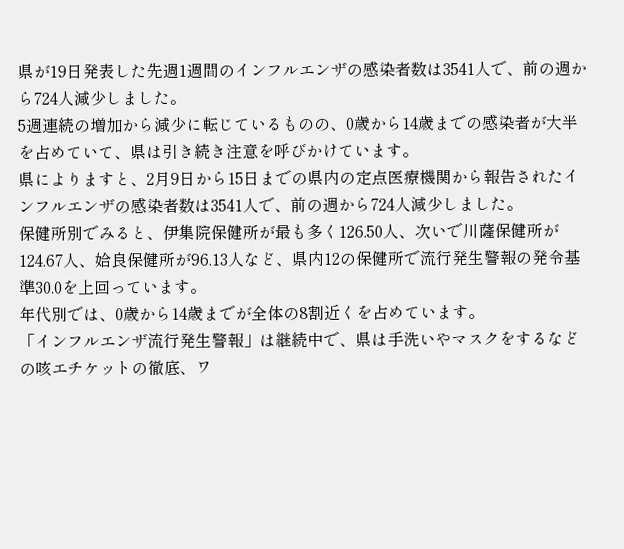県が19日発表した先週1週間のインフルエンザの感染者数は3541人で、前の週から724人減少しました。
5週連続の増加から減少に転じているものの、0歳から14歳までの感染者が大半を占めていて、県は引き続き注意を呼びかけています。
県によりますと、2月9日から15日までの県内の定点医療機関から報告されたインフルエンザの感染者数は3541人で、前の週から724人減少しました。
保健所別でみると、伊集院保健所が最も多く126.50人、次いで川薩保健所が124.67人、姶良保健所が96.13人など、県内12の保健所で流行発生警報の発令基準30.0を上回っています。
年代別では、0歳から14歳までが全体の8割近くを占めています。
「インフルエンザ流行発生警報」は継続中で、県は手洗いやマスクをするなどの咳エチケットの徹底、ワ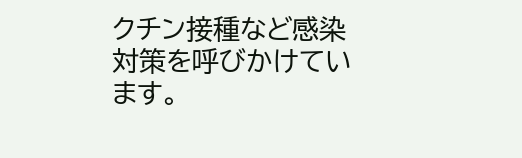クチン接種など感染対策を呼びかけています。